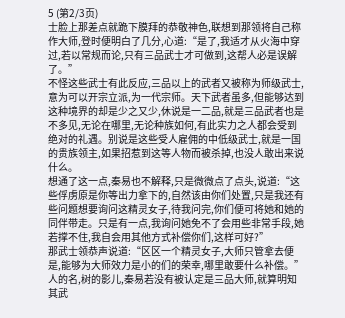5 (第2/3页)
士脸上那差点就跪下膜拜的恭敬神色,联想到那领将自己称作大师,登时便明白了几分,心道:“是了,我适才从火海中穿过,若以常规而论,只有三品武士才可做到,这帮人必是误解了。”
不怪这些武士有此反应,三品以上的武者又被称为师级武士,意为可以开宗立派,为一代宗师。天下武者虽多,但能够达到这种境界的却是少之又少,休说是一二品,就是三品武者也是不多见,无论在哪里,无论种族如何,有此实力之人都会受到绝对的礼遇。别说是这些受人雇佣的中低级武士,就是一国的贵族领主,如果招惹到这等人物而被杀掉,也没人敢出来说什么。
想通了这一点,秦易也不解释,只是微微点了点头,说道:“这些俘虏原是你等出力拿下的,自然该由你们处置,只是我还有些问题想要询问这精灵女子,待我问完,你们便可将她和她的同伴带走。只是有一点,我询问她免不了会用些非常手段,她若撑不住,我自会用其他方式补偿你们,这样可好?”
那武士领恭声说道:“区区一个精灵女子,大师只管拿去便是,能够为大师效力是小的们的荣幸,哪里敢要什么补偿。”
人的名,树的影儿,秦易若没有被认定是三品大师,就算明知其武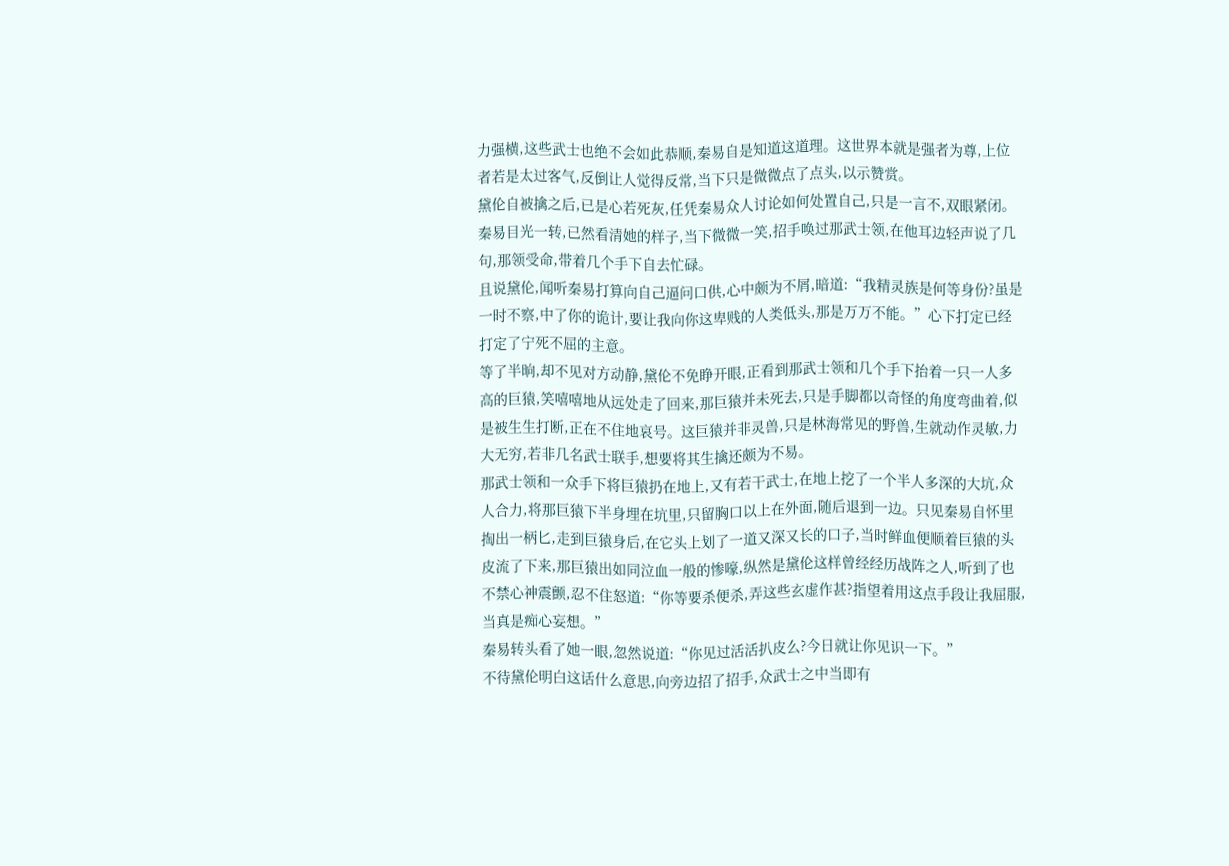力强横,这些武士也绝不会如此恭顺,秦易自是知道这道理。这世界本就是强者为尊,上位者若是太过客气,反倒让人觉得反常,当下只是微微点了点头,以示赞赏。
黛伦自被擒之后,已是心若死灰,任凭秦易众人讨论如何处置自己,只是一言不,双眼紧闭。秦易目光一转,已然看清她的样子,当下微微一笑,招手唤过那武士领,在他耳边轻声说了几句,那领受命,带着几个手下自去忙碌。
且说黛伦,闻听秦易打算向自己逼问口供,心中颇为不屑,暗道:“我精灵族是何等身份?虽是一时不察,中了你的诡计,要让我向你这卑贱的人类低头,那是万万不能。”心下打定已经打定了宁死不屈的主意。
等了半晌,却不见对方动静,黛伦不免睁开眼,正看到那武士领和几个手下抬着一只一人多高的巨猿,笑嘻嘻地从远处走了回来,那巨猿并未死去,只是手脚都以奇怪的角度弯曲着,似是被生生打断,正在不住地哀号。这巨猿并非灵兽,只是林海常见的野兽,生就动作灵敏,力大无穷,若非几名武士联手,想要将其生擒还颇为不易。
那武士领和一众手下将巨猿扔在地上,又有若干武士,在地上挖了一个半人多深的大坑,众人合力,将那巨猿下半身埋在坑里,只留胸口以上在外面,随后退到一边。只见秦易自怀里掏出一柄匕,走到巨猿身后,在它头上划了一道又深又长的口子,当时鲜血便顺着巨猿的头皮流了下来,那巨猿出如同泣血一般的惨嚎,纵然是黛伦这样曾经经历战阵之人,听到了也不禁心神震颤,忍不住怒道:“你等要杀便杀,弄这些玄虚作甚?指望着用这点手段让我屈服,当真是痴心妄想。”
秦易转头看了她一眼,忽然说道:“你见过活活扒皮么?今日就让你见识一下。”
不待黛伦明白这话什么意思,向旁边招了招手,众武士之中当即有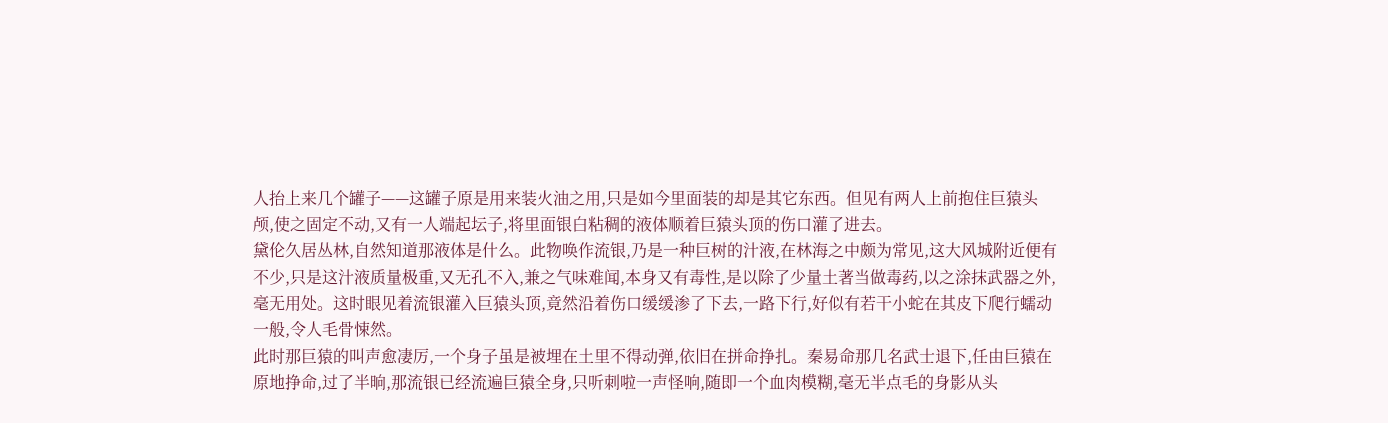人抬上来几个罐子——这罐子原是用来装火油之用,只是如今里面装的却是其它东西。但见有两人上前抱住巨猿头颅,使之固定不动,又有一人端起坛子,将里面银白粘稠的液体顺着巨猿头顶的伤口灌了进去。
黛伦久居丛林,自然知道那液体是什么。此物唤作流银,乃是一种巨树的汁液,在林海之中颇为常见,这大风城附近便有不少,只是这汁液质量极重,又无孔不入,兼之气味难闻,本身又有毒性,是以除了少量土著当做毒药,以之涂抹武器之外,毫无用处。这时眼见着流银灌入巨猿头顶,竟然沿着伤口缓缓渗了下去,一路下行,好似有若干小蛇在其皮下爬行蠕动一般,令人毛骨悚然。
此时那巨猿的叫声愈凄厉,一个身子虽是被埋在土里不得动弹,依旧在拼命挣扎。秦易命那几名武士退下,任由巨猿在原地挣命,过了半晌,那流银已经流遍巨猿全身,只听刺啦一声怪响,随即一个血肉模糊,毫无半点毛的身影从头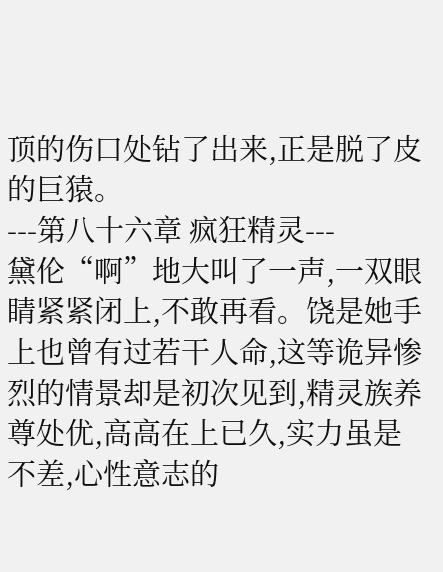顶的伤口处钻了出来,正是脱了皮的巨猿。
---第八十六章 疯狂精灵---
黛伦“啊”地大叫了一声,一双眼睛紧紧闭上,不敢再看。饶是她手上也曾有过若干人命,这等诡异惨烈的情景却是初次见到,精灵族养尊处优,高高在上已久,实力虽是不差,心性意志的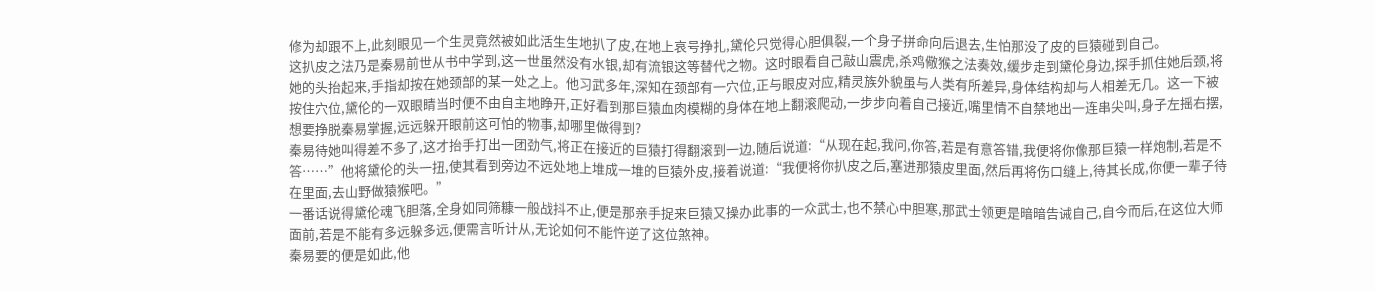修为却跟不上,此刻眼见一个生灵竟然被如此活生生地扒了皮,在地上哀号挣扎,黛伦只觉得心胆俱裂,一个身子拼命向后退去,生怕那没了皮的巨猿碰到自己。
这扒皮之法乃是秦易前世从书中学到,这一世虽然没有水银,却有流银这等替代之物。这时眼看自己敲山震虎,杀鸡儆猴之法奏效,缓步走到黛伦身边,探手抓住她后颈,将她的头抬起来,手指却按在她颈部的某一处之上。他习武多年,深知在颈部有一穴位,正与眼皮对应,精灵族外貌虽与人类有所差异,身体结构却与人相差无几。这一下被按住穴位,黛伦的一双眼睛当时便不由自主地睁开,正好看到那巨猿血肉模糊的身体在地上翻滚爬动,一步步向着自己接近,嘴里情不自禁地出一连串尖叫,身子左摇右摆,想要挣脱秦易掌握,远远躲开眼前这可怕的物事,却哪里做得到?
秦易待她叫得差不多了,这才抬手打出一团劲气,将正在接近的巨猿打得翻滚到一边,随后说道:“从现在起,我问,你答,若是有意答错,我便将你像那巨猿一样炮制,若是不答……”他将黛伦的头一扭,使其看到旁边不远处地上堆成一堆的巨猿外皮,接着说道:“我便将你扒皮之后,塞进那猿皮里面,然后再将伤口缝上,待其长成,你便一辈子待在里面,去山野做猿猴吧。”
一番话说得黛伦魂飞胆落,全身如同筛糠一般战抖不止,便是那亲手捉来巨猿又操办此事的一众武士,也不禁心中胆寒,那武士领更是暗暗告诫自己,自今而后,在这位大师面前,若是不能有多远躲多远,便需言听计从,无论如何不能忤逆了这位煞神。
秦易要的便是如此,他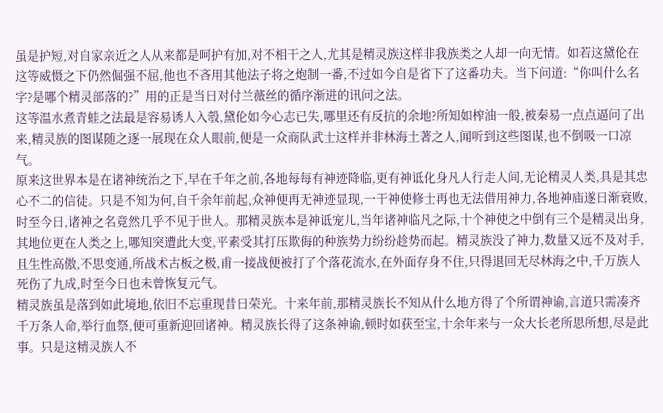虽是护短,对自家亲近之人从来都是呵护有加,对不相干之人,尤其是精灵族这样非我族类之人却一向无情。如若这黛伦在这等威慑之下仍然倔强不屈,他也不吝用其他法子将之炮制一番,不过如今自是省下了这番功夫。当下问道:“你叫什么名字?是哪个精灵部落的?”用的正是当日对付兰薇丝的循序渐进的讯问之法。
这等温水煮青蛙之法最是容易诱人入彀,黛伦如今心志已失,哪里还有反抗的余地?所知如榨油一般,被秦易一点点逼问了出来,精灵族的图谋随之逐一展现在众人眼前,便是一众商队武士这样并非林海土著之人,闻听到这些图谋,也不倒吸一口凉气。
原来这世界本是在诸神统治之下,早在千年之前,各地每每有神迹降临,更有神诋化身凡人行走人间,无论精灵人类,具是其忠心不二的信徒。只是不知为何,自千余年前起,众神便再无神迹显现,一干神使修士再也无法借用神力,各地神庙遂日渐衰败,时至今日,诸神之名竟然几乎不见于世人。那精灵族本是神诋宠儿,当年诸神临凡之际,十个神使之中倒有三个是精灵出身,其地位更在人类之上,哪知突遭此大变,平素受其打压欺侮的种族势力纷纷趁势而起。精灵族没了神力,数量又远不及对手,且生性高傲,不思变通,所战术古板之极,甫一接战便被打了个落花流水,在外面存身不住,只得退回无尽林海之中,千万族人死伤了九成,时至今日也未曾恢复元气。
精灵族虽是落到如此境地,依旧不忘重现昔日荣光。十来年前,那精灵族长不知从什么地方得了个所谓神谕,言道只需凑齐千万条人命,举行血祭,便可重新迎回诸神。精灵族长得了这条神谕,顿时如获至宝,十余年来与一众大长老所思所想,尽是此事。只是这精灵族人不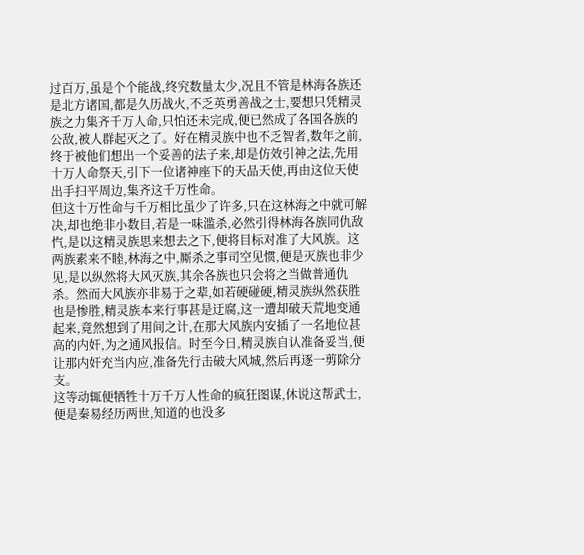过百万,虽是个个能战,终究数量太少,况且不管是林海各族还是北方诸国,都是久历战火,不乏英勇善战之士,要想只凭精灵族之力集齐千万人命,只怕还未完成,便已然成了各国各族的公敌,被人群起灭之了。好在精灵族中也不乏智者,数年之前,终于被他们想出一个妥善的法子来,却是仿效引神之法,先用十万人命祭天,引下一位诸神座下的天品天使,再由这位天使出手扫平周边,集齐这千万性命。
但这十万性命与千万相比虽少了许多,只在这林海之中就可解决,却也绝非小数目,若是一味滥杀,必然引得林海各族同仇敌忾,是以这精灵族思来想去之下,便将目标对准了大风族。这两族素来不睦,林海之中,厮杀之事司空见惯,便是灭族也非少见,是以纵然将大风灭族,其余各族也只会将之当做普通仇杀。然而大风族亦非易于之辈,如若硬碰硬,精灵族纵然获胜也是惨胜,精灵族本来行事甚是迂腐,这一遭却破天荒地变通起来,竟然想到了用间之计,在那大风族内安插了一名地位甚高的内奸,为之通风报信。时至今日,精灵族自认准备妥当,便让那内奸充当内应,准备先行击破大风城,然后再逐一剪除分支。
这等动辄便牺牲十万千万人性命的疯狂图谋,休说这帮武士,便是秦易经历两世,知道的也没多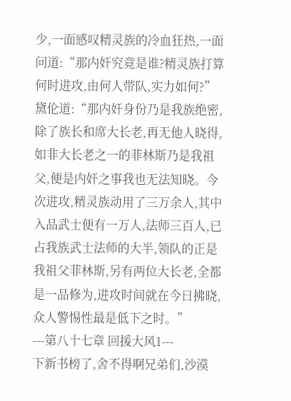少,一面感叹精灵族的冷血狂热,一面问道:“那内奸究竟是谁?精灵族打算何时进攻,由何人带队,实力如何?”
黛伦道:“那内奸身份乃是我族绝密,除了族长和席大长老,再无他人晓得,如非大长老之一的菲林斯乃是我祖父,便是内奸之事我也无法知晓。今次进攻,精灵族动用了三万余人,其中入品武士便有一万人,法师三百人,已占我族武士法师的大半,领队的正是我祖父菲林斯,另有两位大长老,全都是一品修为,进攻时间就在今日拂晓,众人警惕性最是低下之时。”
---第八十七章 回援大风1---
下新书榜了,舍不得啊兄弟们,沙漠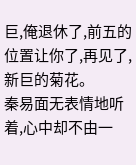巨,俺退休了,前五的位置让你了,再见了,新巨的菊花。
秦易面无表情地听着,心中却不由一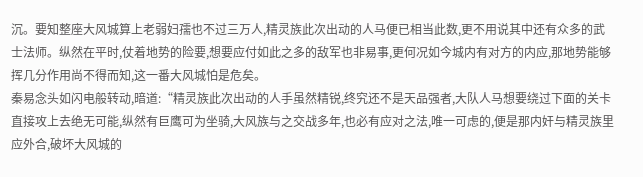沉。要知整座大风城算上老弱妇孺也不过三万人,精灵族此次出动的人马便已相当此数,更不用说其中还有众多的武士法师。纵然在平时,仗着地势的险要,想要应付如此之多的敌军也非易事,更何况如今城内有对方的内应,那地势能够挥几分作用尚不得而知,这一番大风城怕是危矣。
秦易念头如闪电般转动,暗道:“精灵族此次出动的人手虽然精锐,终究还不是天品强者,大队人马想要绕过下面的关卡直接攻上去绝无可能,纵然有巨鹰可为坐骑,大风族与之交战多年,也必有应对之法,唯一可虑的,便是那内奸与精灵族里应外合,破坏大风城的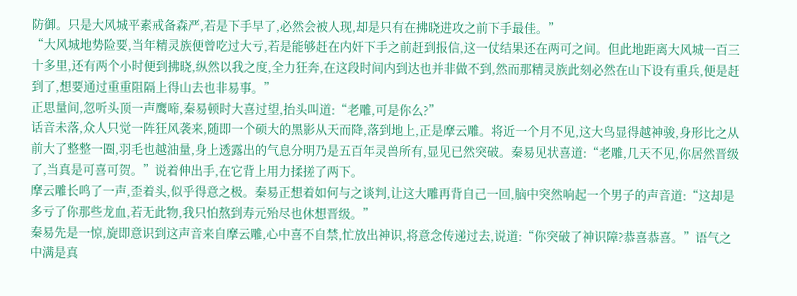防御。只是大风城平素戒备森严,若是下手早了,必然会被人现,却是只有在拂晓进攻之前下手最佳。”
“大风城地势险要,当年精灵族便曾吃过大亏,若是能够赶在内奸下手之前赶到报信,这一仗结果还在两可之间。但此地距离大风城一百三十多里,还有两个小时便到拂晓,纵然以我之度,全力狂奔,在这段时间内到达也并非做不到,然而那精灵族此刻必然在山下设有重兵,便是赶到了,想要通过重重阻隔上得山去也非易事。”
正思量间,忽听头顶一声鹰啼,秦易顿时大喜过望,抬头叫道:“老雕,可是你么?”
话音未落,众人只觉一阵狂风袭来,随即一个硕大的黑影从天而降,落到地上,正是摩云雕。将近一个月不见,这大鸟显得越神骏,身形比之从前大了整整一圈,羽毛也越油量,身上透露出的气息分明乃是五百年灵兽所有,显见已然突破。秦易见状喜道:“老雕,几天不见,你居然晋级了,当真是可喜可贺。”说着伸出手,在它背上用力揉搓了两下。
摩云雕长鸣了一声,歪着头,似乎得意之极。秦易正想着如何与之谈判,让这大雕再背自己一回,脑中突然响起一个男子的声音道:“这却是多亏了你那些龙血,若无此物,我只怕熬到寿元殆尽也休想晋级。”
秦易先是一惊,旋即意识到这声音来自摩云雕,心中喜不自禁,忙放出神识,将意念传递过去,说道:“你突破了神识障?恭喜恭喜。”语气之中满是真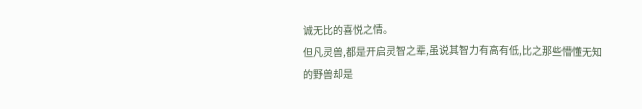诚无比的喜悦之情。
但凡灵兽,都是开启灵智之辈,虽说其智力有高有低,比之那些懵懂无知的野兽却是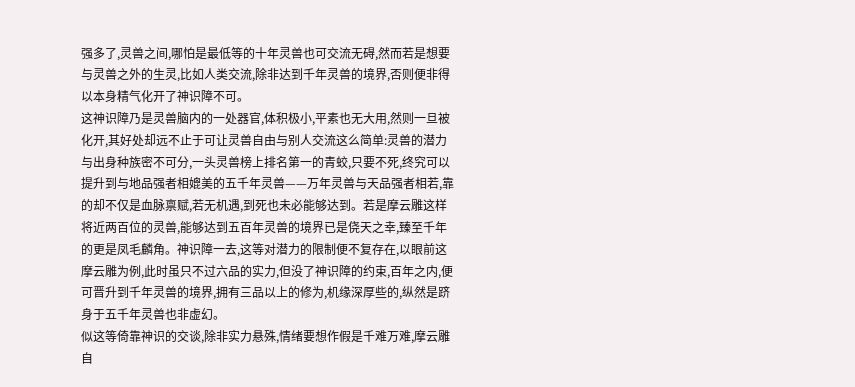强多了,灵兽之间,哪怕是最低等的十年灵兽也可交流无碍,然而若是想要与灵兽之外的生灵,比如人类交流,除非达到千年灵兽的境界,否则便非得以本身精气化开了神识障不可。
这神识障乃是灵兽脑内的一处器官,体积极小,平素也无大用,然则一旦被化开,其好处却远不止于可让灵兽自由与别人交流这么简单:灵兽的潜力与出身种族密不可分,一头灵兽榜上排名第一的青蛟,只要不死,终究可以提升到与地品强者相媲美的五千年灵兽——万年灵兽与天品强者相若,靠的却不仅是血脉禀赋,若无机遇,到死也未必能够达到。若是摩云雕这样将近两百位的灵兽,能够达到五百年灵兽的境界已是侥天之幸,臻至千年的更是凤毛麟角。神识障一去,这等对潜力的限制便不复存在,以眼前这摩云雕为例,此时虽只不过六品的实力,但没了神识障的约束,百年之内,便可晋升到千年灵兽的境界,拥有三品以上的修为,机缘深厚些的,纵然是跻身于五千年灵兽也非虚幻。
似这等倚靠神识的交谈,除非实力悬殊,情绪要想作假是千难万难,摩云雕自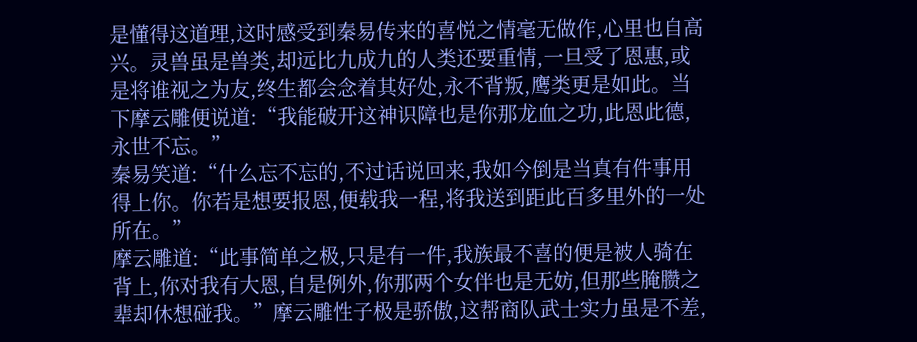是懂得这道理,这时感受到秦易传来的喜悦之情毫无做作,心里也自高兴。灵兽虽是兽类,却远比九成九的人类还要重情,一旦受了恩惠,或是将谁视之为友,终生都会念着其好处,永不背叛,鹰类更是如此。当下摩云雕便说道:“我能破开这神识障也是你那龙血之功,此恩此德,永世不忘。”
秦易笑道:“什么忘不忘的,不过话说回来,我如今倒是当真有件事用得上你。你若是想要报恩,便载我一程,将我送到距此百多里外的一处所在。”
摩云雕道:“此事简单之极,只是有一件,我族最不喜的便是被人骑在背上,你对我有大恩,自是例外,你那两个女伴也是无妨,但那些腌臜之辈却休想碰我。”摩云雕性子极是骄傲,这帮商队武士实力虽是不差,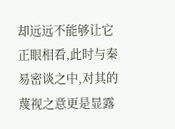却远远不能够让它正眼相看,此时与秦易密谈之中,对其的蔑视之意更是显露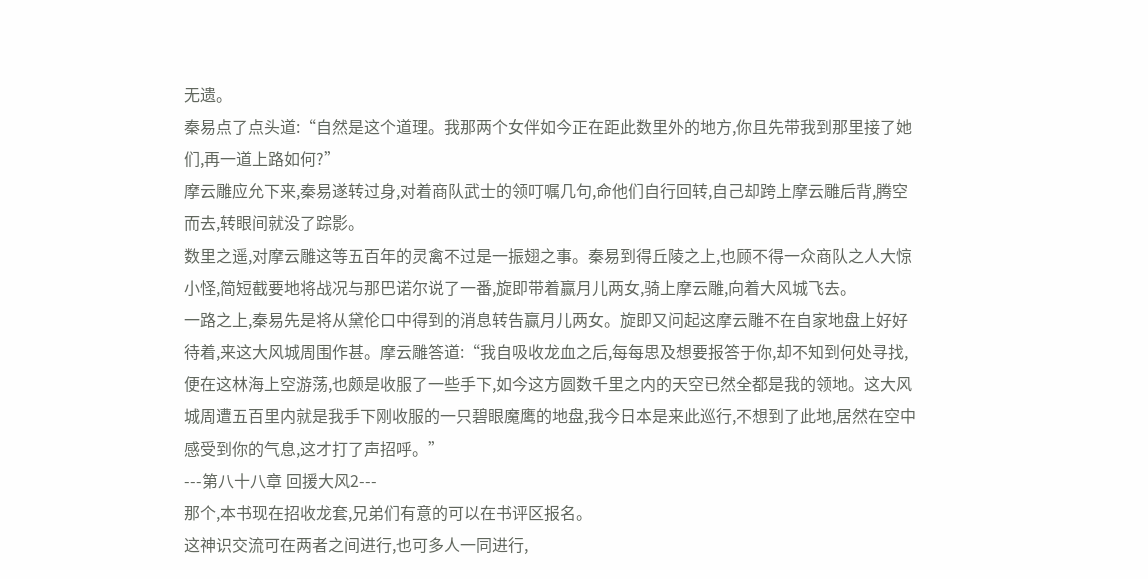无遗。
秦易点了点头道:“自然是这个道理。我那两个女伴如今正在距此数里外的地方,你且先带我到那里接了她们,再一道上路如何?”
摩云雕应允下来,秦易遂转过身,对着商队武士的领叮嘱几句,命他们自行回转,自己却跨上摩云雕后背,腾空而去,转眼间就没了踪影。
数里之遥,对摩云雕这等五百年的灵禽不过是一振翅之事。秦易到得丘陵之上,也顾不得一众商队之人大惊小怪,简短截要地将战况与那巴诺尔说了一番,旋即带着赢月儿两女,骑上摩云雕,向着大风城飞去。
一路之上,秦易先是将从黛伦口中得到的消息转告赢月儿两女。旋即又问起这摩云雕不在自家地盘上好好待着,来这大风城周围作甚。摩云雕答道:“我自吸收龙血之后,每每思及想要报答于你,却不知到何处寻找,便在这林海上空游荡,也颇是收服了一些手下,如今这方圆数千里之内的天空已然全都是我的领地。这大风城周遭五百里内就是我手下刚收服的一只碧眼魔鹰的地盘,我今日本是来此巡行,不想到了此地,居然在空中感受到你的气息,这才打了声招呼。”
---第八十八章 回援大风2---
那个,本书现在招收龙套,兄弟们有意的可以在书评区报名。
这神识交流可在两者之间进行,也可多人一同进行,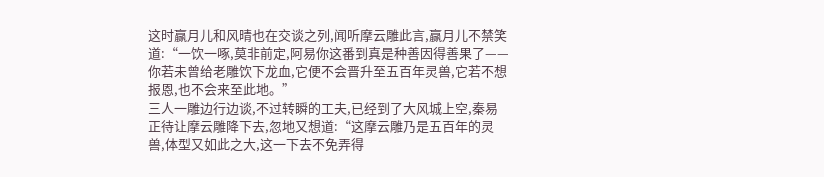这时赢月儿和风晴也在交谈之列,闻听摩云雕此言,赢月儿不禁笑道:“一饮一啄,莫非前定,阿易你这番到真是种善因得善果了——你若未曾给老雕饮下龙血,它便不会晋升至五百年灵兽,它若不想报恩,也不会来至此地。”
三人一雕边行边谈,不过转瞬的工夫,已经到了大风城上空,秦易正待让摩云雕降下去,忽地又想道:“这摩云雕乃是五百年的灵兽,体型又如此之大,这一下去不免弄得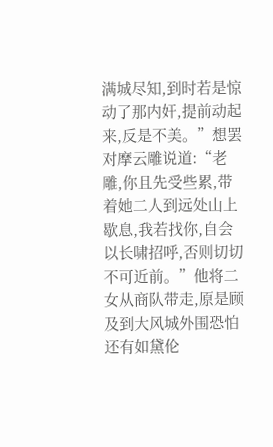满城尽知,到时若是惊动了那内奸,提前动起来,反是不美。”想罢对摩云雕说道:“老雕,你且先受些累,带着她二人到远处山上歇息,我若找你,自会以长啸招呼,否则切切不可近前。”他将二女从商队带走,原是顾及到大风城外围恐怕还有如黛伦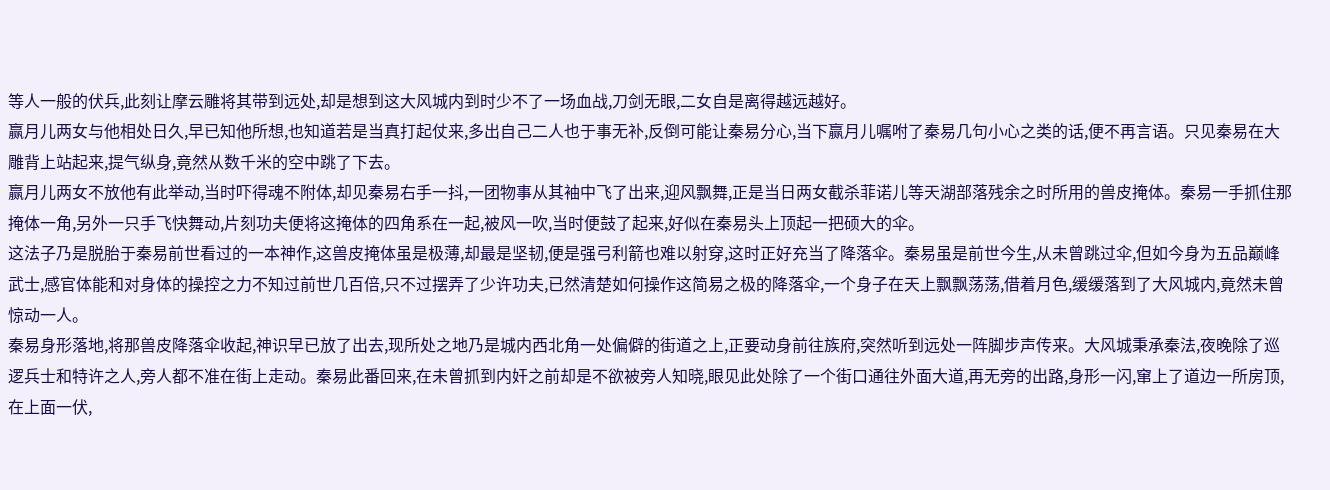等人一般的伏兵,此刻让摩云雕将其带到远处,却是想到这大风城内到时少不了一场血战,刀剑无眼,二女自是离得越远越好。
赢月儿两女与他相处日久,早已知他所想,也知道若是当真打起仗来,多出自己二人也于事无补,反倒可能让秦易分心,当下赢月儿嘱咐了秦易几句小心之类的话,便不再言语。只见秦易在大雕背上站起来,提气纵身,竟然从数千米的空中跳了下去。
赢月儿两女不放他有此举动,当时吓得魂不附体,却见秦易右手一抖,一团物事从其袖中飞了出来,迎风飘舞,正是当日两女截杀菲诺儿等天湖部落残余之时所用的兽皮掩体。秦易一手抓住那掩体一角,另外一只手飞快舞动,片刻功夫便将这掩体的四角系在一起,被风一吹,当时便鼓了起来,好似在秦易头上顶起一把硕大的伞。
这法子乃是脱胎于秦易前世看过的一本神作,这兽皮掩体虽是极薄,却最是坚韧,便是强弓利箭也难以射穿,这时正好充当了降落伞。秦易虽是前世今生,从未曾跳过伞,但如今身为五品巅峰武士,感官体能和对身体的操控之力不知过前世几百倍,只不过摆弄了少许功夫,已然清楚如何操作这简易之极的降落伞,一个身子在天上飘飘荡荡,借着月色,缓缓落到了大风城内,竟然未曾惊动一人。
秦易身形落地,将那兽皮降落伞收起,神识早已放了出去,现所处之地乃是城内西北角一处偏僻的街道之上,正要动身前往族府,突然听到远处一阵脚步声传来。大风城秉承秦法,夜晚除了巡逻兵士和特许之人,旁人都不准在街上走动。秦易此番回来,在未曾抓到内奸之前却是不欲被旁人知晓,眼见此处除了一个街口通往外面大道,再无旁的出路,身形一闪,窜上了道边一所房顶,在上面一伏,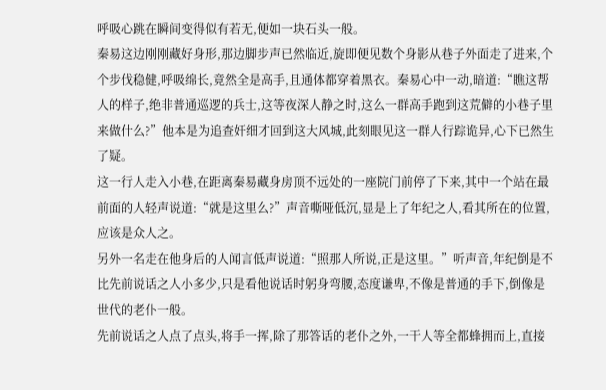呼吸心跳在瞬间变得似有若无,便如一块石头一般。
秦易这边刚刚藏好身形,那边脚步声已然临近,旋即便见数个身影从巷子外面走了进来,个个步伐稳健,呼吸绵长,竟然全是高手,且通体都穿着黑衣。秦易心中一动,暗道:“瞧这帮人的样子,绝非普通巡逻的兵士,这等夜深人静之时,这么一群高手跑到这荒僻的小巷子里来做什么?”他本是为追查奸细才回到这大风城,此刻眼见这一群人行踪诡异,心下已然生了疑。
这一行人走入小巷,在距离秦易藏身房顶不远处的一座院门前停了下来,其中一个站在最前面的人轻声说道:“就是这里么?”声音嘶哑低沉,显是上了年纪之人,看其所在的位置,应该是众人之。
另外一名走在他身后的人闻言低声说道:“照那人所说,正是这里。”听声音,年纪倒是不比先前说话之人小多少,只是看他说话时躬身弯腰,态度谦卑,不像是普通的手下,倒像是世代的老仆一般。
先前说话之人点了点头,将手一挥,除了那答话的老仆之外,一干人等全都蜂拥而上,直接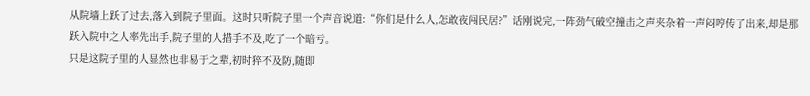从院墙上跃了过去,落入到院子里面。这时只听院子里一个声音说道:“你们是什么人,怎敢夜闯民居?”话刚说完,一阵劲气破空撞击之声夹杂着一声闷哼传了出来,却是那跃入院中之人率先出手,院子里的人措手不及,吃了一个暗亏。
只是这院子里的人显然也非易于之辈,初时猝不及防,随即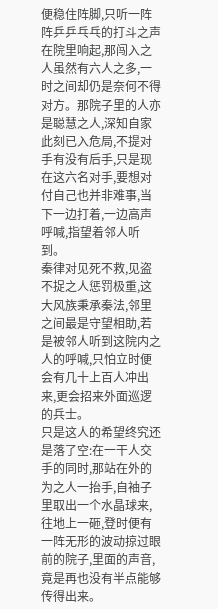便稳住阵脚,只听一阵阵乒乒乓乓的打斗之声在院里响起,那闯入之人虽然有六人之多,一时之间却仍是奈何不得对方。那院子里的人亦是聪慧之人,深知自家此刻已入危局,不提对手有没有后手,只是现在这六名对手,要想对付自己也并非难事,当下一边打着,一边高声呼喊,指望着邻人听到。
秦律对见死不救,见盗不捉之人惩罚极重,这大风族秉承秦法,邻里之间最是守望相助,若是被邻人听到这院内之人的呼喊,只怕立时便会有几十上百人冲出来,更会招来外面巡逻的兵士。
只是这人的希望终究还是落了空:在一干人交手的同时,那站在外的为之人一抬手,自袖子里取出一个水晶球来,往地上一砸,登时便有一阵无形的波动掠过眼前的院子,里面的声音,竟是再也没有半点能够传得出来。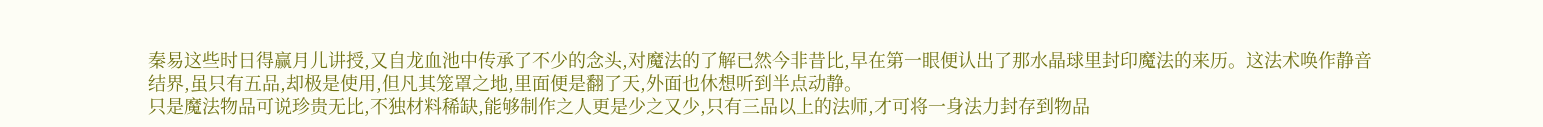秦易这些时日得赢月儿讲授,又自龙血池中传承了不少的念头,对魔法的了解已然今非昔比,早在第一眼便认出了那水晶球里封印魔法的来历。这法术唤作静音结界,虽只有五品,却极是使用,但凡其笼罩之地,里面便是翻了天,外面也休想听到半点动静。
只是魔法物品可说珍贵无比,不独材料稀缺,能够制作之人更是少之又少,只有三品以上的法师,才可将一身法力封存到物品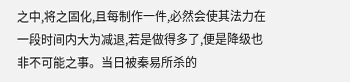之中,将之固化,且每制作一件,必然会使其法力在一段时间内大为减退,若是做得多了,便是降级也非不可能之事。当日被秦易所杀的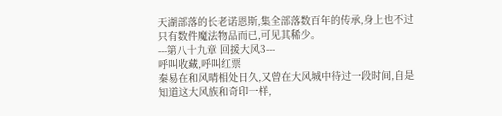天湖部落的长老诺恩斯,集全部落数百年的传承,身上也不过只有数件魔法物品而已,可见其稀少。
---第八十九章 回援大风3---
呼叫收藏,呼叫红票
秦易在和风晴相处日久,又曾在大风城中待过一段时间,自是知道这大风族和奇印一样,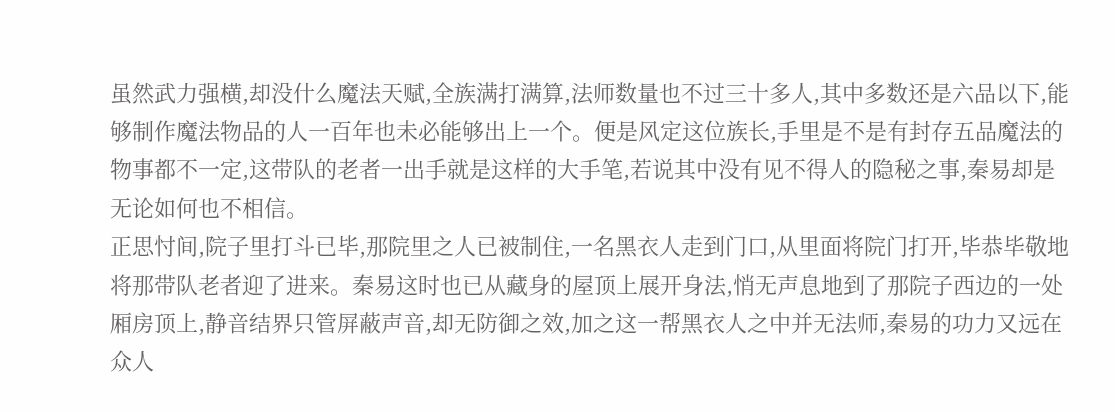虽然武力强横,却没什么魔法天赋,全族满打满算,法师数量也不过三十多人,其中多数还是六品以下,能够制作魔法物品的人一百年也未必能够出上一个。便是风定这位族长,手里是不是有封存五品魔法的物事都不一定,这带队的老者一出手就是这样的大手笔,若说其中没有见不得人的隐秘之事,秦易却是无论如何也不相信。
正思忖间,院子里打斗已毕,那院里之人已被制住,一名黑衣人走到门口,从里面将院门打开,毕恭毕敬地将那带队老者迎了进来。秦易这时也已从藏身的屋顶上展开身法,悄无声息地到了那院子西边的一处厢房顶上,静音结界只管屏蔽声音,却无防御之效,加之这一帮黑衣人之中并无法师,秦易的功力又远在众人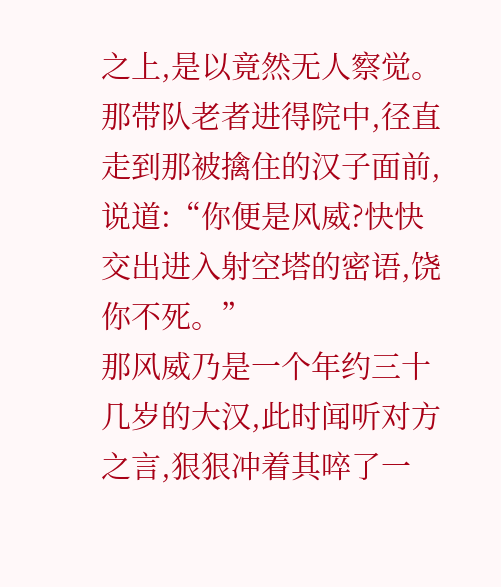之上,是以竟然无人察觉。
那带队老者进得院中,径直走到那被擒住的汉子面前,说道:“你便是风威?快快交出进入射空塔的密语,饶你不死。”
那风威乃是一个年约三十几岁的大汉,此时闻听对方之言,狠狠冲着其啐了一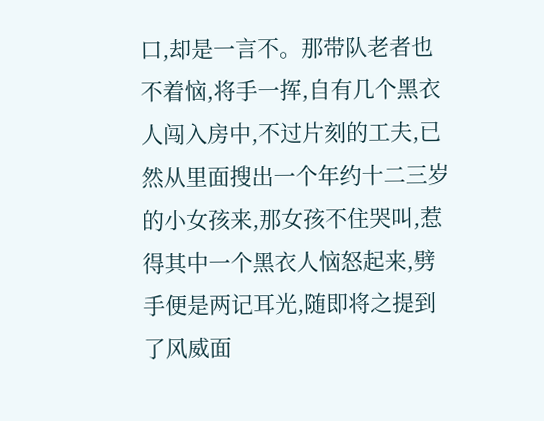口,却是一言不。那带队老者也不着恼,将手一挥,自有几个黑衣人闯入房中,不过片刻的工夫,已然从里面搜出一个年约十二三岁的小女孩来,那女孩不住哭叫,惹得其中一个黑衣人恼怒起来,劈手便是两记耳光,随即将之提到了风威面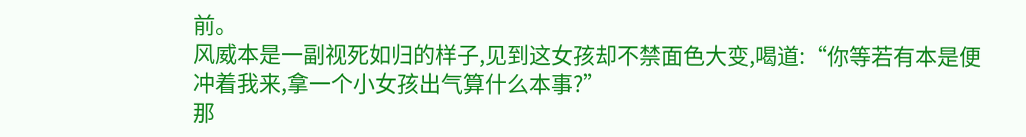前。
风威本是一副视死如归的样子,见到这女孩却不禁面色大变,喝道:“你等若有本是便冲着我来,拿一个小女孩出气算什么本事?”
那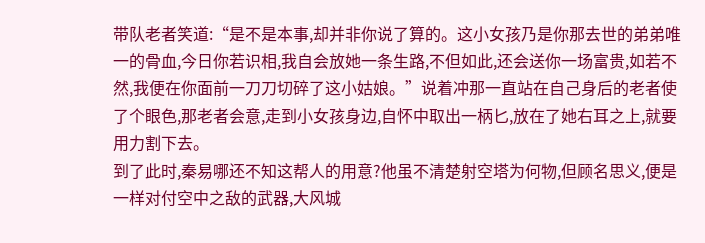带队老者笑道:“是不是本事,却并非你说了算的。这小女孩乃是你那去世的弟弟唯一的骨血,今日你若识相,我自会放她一条生路,不但如此,还会送你一场富贵,如若不然,我便在你面前一刀刀切碎了这小姑娘。”说着冲那一直站在自己身后的老者使了个眼色,那老者会意,走到小女孩身边,自怀中取出一柄匕,放在了她右耳之上,就要用力割下去。
到了此时,秦易哪还不知这帮人的用意?他虽不清楚射空塔为何物,但顾名思义,便是一样对付空中之敌的武器,大风城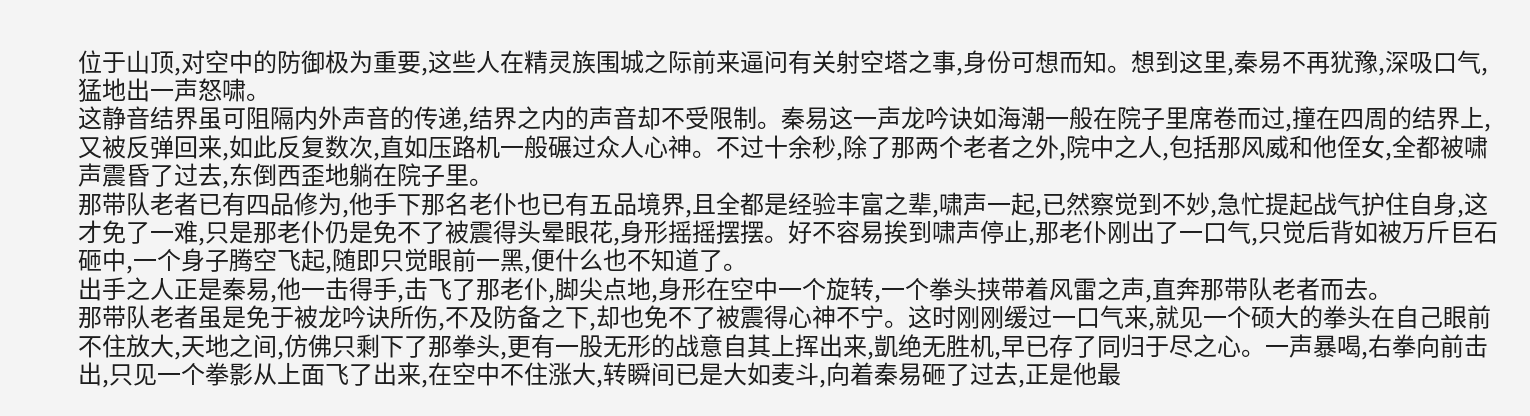位于山顶,对空中的防御极为重要,这些人在精灵族围城之际前来逼问有关射空塔之事,身份可想而知。想到这里,秦易不再犹豫,深吸口气,猛地出一声怒啸。
这静音结界虽可阻隔内外声音的传递,结界之内的声音却不受限制。秦易这一声龙吟诀如海潮一般在院子里席卷而过,撞在四周的结界上,又被反弹回来,如此反复数次,直如压路机一般碾过众人心神。不过十余秒,除了那两个老者之外,院中之人,包括那风威和他侄女,全都被啸声震昏了过去,东倒西歪地躺在院子里。
那带队老者已有四品修为,他手下那名老仆也已有五品境界,且全都是经验丰富之辈,啸声一起,已然察觉到不妙,急忙提起战气护住自身,这才免了一难,只是那老仆仍是免不了被震得头晕眼花,身形摇摇摆摆。好不容易挨到啸声停止,那老仆刚出了一口气,只觉后背如被万斤巨石砸中,一个身子腾空飞起,随即只觉眼前一黑,便什么也不知道了。
出手之人正是秦易,他一击得手,击飞了那老仆,脚尖点地,身形在空中一个旋转,一个拳头挟带着风雷之声,直奔那带队老者而去。
那带队老者虽是免于被龙吟诀所伤,不及防备之下,却也免不了被震得心神不宁。这时刚刚缓过一口气来,就见一个硕大的拳头在自己眼前不住放大,天地之间,仿佛只剩下了那拳头,更有一股无形的战意自其上挥出来,凱绝无胜机,早已存了同归于尽之心。一声暴喝,右拳向前击出,只见一个拳影从上面飞了出来,在空中不住涨大,转瞬间已是大如麦斗,向着秦易砸了过去,正是他最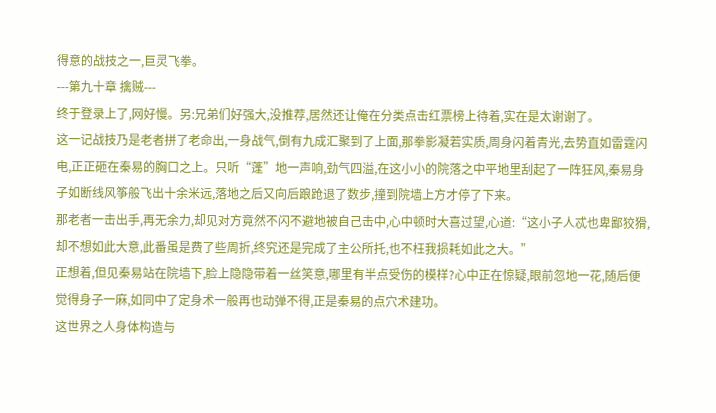得意的战技之一,巨灵飞拳。
---第九十章 擒贼---
终于登录上了,网好慢。另:兄弟们好强大,没推荐,居然还让俺在分类点击红票榜上待着,实在是太谢谢了。
这一记战技乃是老者拼了老命出,一身战气,倒有九成汇聚到了上面,那拳影凝若实质,周身闪着青光,去势直如雷霆闪电,正正砸在秦易的胸口之上。只听“蓬”地一声响,劲气四溢,在这小小的院落之中平地里刮起了一阵狂风,秦易身子如断线风筝般飞出十余米远,落地之后又向后踉跄退了数步,撞到院墙上方才停了下来。
那老者一击出手,再无余力,却见对方竟然不闪不避地被自己击中,心中顿时大喜过望,心道:“这小子人忒也卑鄙狡猾,却不想如此大意,此番虽是费了些周折,终究还是完成了主公所托,也不枉我损耗如此之大。”
正想着,但见秦易站在院墙下,脸上隐隐带着一丝笑意,哪里有半点受伤的模样?心中正在惊疑,眼前忽地一花,随后便觉得身子一麻,如同中了定身术一般再也动弹不得,正是秦易的点穴术建功。
这世界之人身体构造与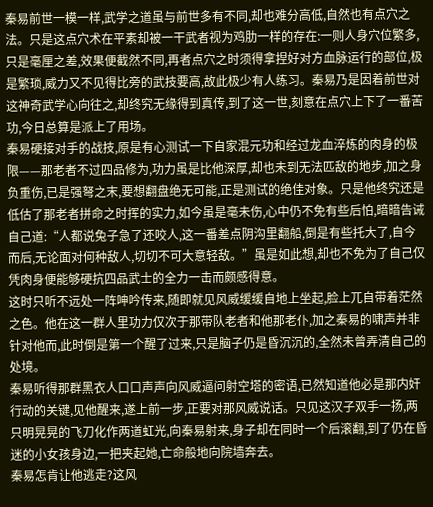秦易前世一模一样,武学之道虽与前世多有不同,却也难分高低,自然也有点穴之法。只是这点穴术在平素却被一干武者视为鸡肋一样的存在:一则人身穴位繁多,只是毫厘之差,效果便截然不同,再者点穴之时须得拿捏好对方血脉运行的部位,极是繁琐,威力又不见得比旁的武技要高,故此极少有人练习。秦易乃是因着前世对这神奇武学心向往之,却终究无缘得到真传,到了这一世,刻意在点穴上下了一番苦功,今日总算是派上了用场。
秦易硬接对手的战技,原是有心测试一下自家混元功和经过龙血淬炼的肉身的极限——那老者不过四品修为,功力虽是比他深厚,却也未到无法匹敌的地步,加之身负重伤,已是强弩之末,要想翻盘绝无可能,正是测试的绝佳对象。只是他终究还是低估了那老者拼命之时挥的实力,如今虽是毫未伤,心中仍不免有些后怕,暗暗告诫自己道:“人都说兔子急了还咬人,这一番差点阴沟里翻船,倒是有些托大了,自今而后,无论面对何种敌人,切切不可大意轻敌。”虽是如此想,却也不免为了自己仅凭肉身便能够硬抗四品武士的全力一击而颇感得意。
这时只听不远处一阵呻吟传来,随即就见风威缓缓自地上坐起,脸上兀自带着茫然之色。他在这一群人里功力仅次于那带队老者和他那老仆,加之秦易的啸声并非针对他而,此时倒是第一个醒了过来,只是脑子仍是昏沉沉的,全然未曾弄清自己的处境。
秦易听得那群黑衣人口口声声向风威逼问射空塔的密语,已然知道他必是那内奸行动的关键,见他醒来,遂上前一步,正要对那风威说话。只见这汉子双手一扬,两只明晃晃的飞刀化作两道虹光,向秦易射来,身子却在同时一个后滚翻,到了仍在昏迷的小女孩身边,一把夹起她,亡命般地向院墙奔去。
秦易怎肯让他逃走?这风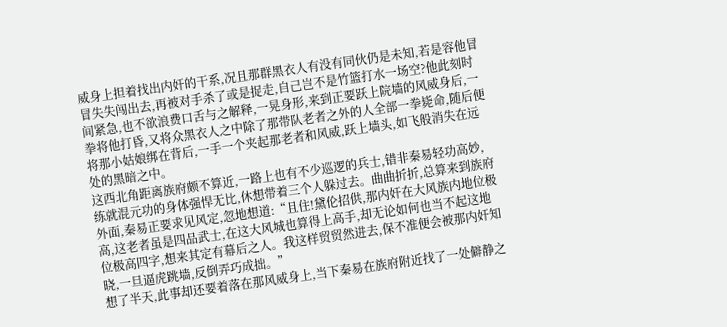威身上担着找出内奸的干系,况且那群黑衣人有没有同伙仍是未知,若是容他冒冒失失闯出去,再被对手杀了或是捉走,自己岂不是竹篮打水一场空?他此刻时间紧急,也不欲浪费口舌与之解释,一晃身形,来到正要跃上院墙的风威身后,一拳将他打昏,又将众黑衣人之中除了那带队老者之外的人全部一拳毙命,随后便将那小姑娘绑在背后,一手一个夹起那老者和风威,跃上墙头,如飞般消失在远处的黑暗之中。
这西北角距离族府颇不算近,一路上也有不少巡逻的兵士,错非秦易轻功高妙,练就混元功的身体强悍无比,休想带着三个人躲过去。曲曲折折,总算来到族府外面,秦易正要求见风定,忽地想道:“且住!黛伦招供,那内奸在大风族内地位极高,这老者虽是四品武士,在这大风城也算得上高手,却无论如何也当不起这地位极高四字,想来其定有幕后之人。我这样贸贸然进去,保不准便会被那内奸知晓,一旦逼虎跳墙,反倒弄巧成拙。”
想了半天,此事却还要着落在那风威身上,当下秦易在族府附近找了一处僻静之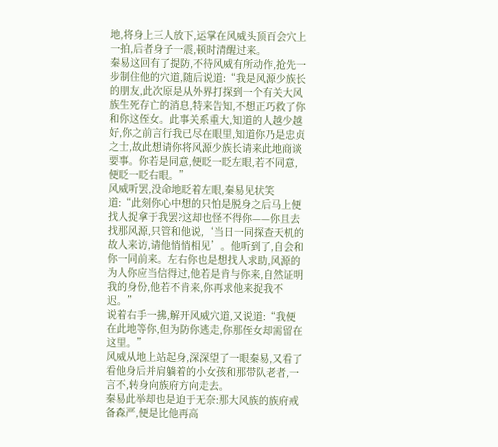地,将身上三人放下,运掌在风威头顶百会穴上一拍,后者身子一震,顿时清醒过来。
秦易这回有了提防,不待风威有所动作,抢先一步制住他的穴道,随后说道:“我是风源少族长的朋友,此次原是从外界打探到一个有关大风族生死存亡的消息,特来告知,不想正巧救了你和你这侄女。此事关系重大,知道的人越少越好,你之前言行我已尽在眼里,知道你乃是忠贞之士,故此想请你将风源少族长请来此地商谈要事。你若是同意,便眨一眨左眼,若不同意,便眨一眨右眼。”
风威听罢,没命地眨着左眼,秦易见状笑道:“此刻你心中想的只怕是脱身之后马上便找人捉拿于我罢?这却也怪不得你——你且去找那风源,只管和他说,‘当日一同探查天机的故人来访,请他悄悄相见’。他听到了,自会和你一同前来。左右你也是想找人求助,风源的为人你应当信得过,他若是肯与你来,自然证明我的身份,他若不肯来,你再求他来捉我不迟。”
说着右手一拂,解开风威穴道,又说道:“我便在此地等你,但为防你逃走,你那侄女却需留在这里。”
风威从地上站起身,深深望了一眼秦易,又看了看他身后并肩躺着的小女孩和那带队老者,一言不,转身向族府方向走去。
秦易此举却也是迫于无奈:那大风族的族府戒备森严,便是比他再高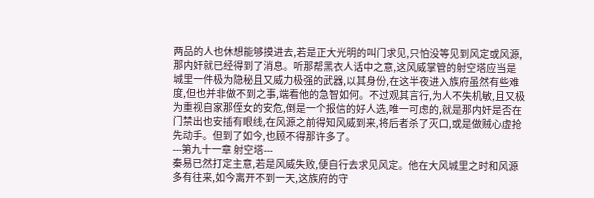两品的人也休想能够摸进去,若是正大光明的叫门求见,只怕没等见到风定或风源,那内奸就已经得到了消息。听那帮黑衣人话中之意,这风威掌管的射空塔应当是城里一件极为隐秘且又威力极强的武器,以其身份,在这半夜进入族府虽然有些难度,但也并非做不到之事,端看他的急智如何。不过观其言行,为人不失机敏,且又极为重视自家那侄女的安危,倒是一个报信的好人选,唯一可虑的,就是那内奸是否在门禁出也安插有眼线,在风源之前得知风威到来,将后者杀了灭口,或是做贼心虚抢先动手。但到了如今,也顾不得那许多了。
---第九十一章 射空塔---
秦易已然打定主意,若是风威失败,便自行去求见风定。他在大风城里之时和风源多有往来,如今离开不到一天,这族府的守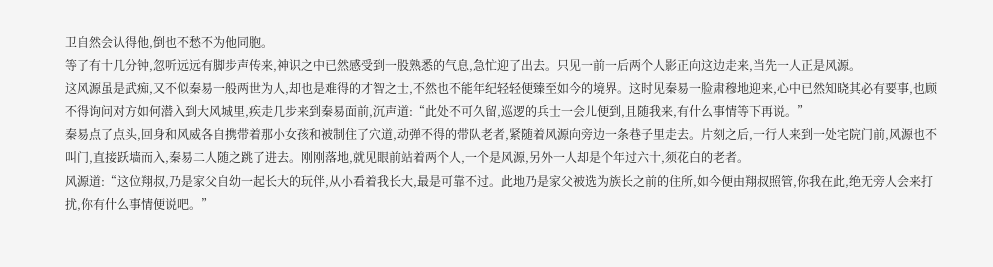卫自然会认得他,倒也不愁不为他同胞。
等了有十几分钟,忽听远远有脚步声传来,神识之中已然感受到一股熟悉的气息,急忙迎了出去。只见一前一后两个人影正向这边走来,当先一人正是风源。
这风源虽是武痴,又不似秦易一般两世为人,却也是难得的才智之士,不然也不能年纪轻轻便臻至如今的境界。这时见秦易一脸肃穆地迎来,心中已然知晓其必有要事,也顾不得询问对方如何潜入到大风城里,疾走几步来到秦易面前,沉声道:“此处不可久留,巡逻的兵士一会儿便到,且随我来,有什么事情等下再说。”
秦易点了点头,回身和风威各自携带着那小女孩和被制住了穴道,动弹不得的带队老者,紧随着风源向旁边一条巷子里走去。片刻之后,一行人来到一处宅院门前,风源也不叫门,直接跃墙而入,秦易二人随之跳了进去。刚刚落地,就见眼前站着两个人,一个是风源,另外一人却是个年过六十,须花白的老者。
风源道:“这位翔叔,乃是家父自幼一起长大的玩伴,从小看着我长大,最是可靠不过。此地乃是家父被选为族长之前的住所,如今便由翔叔照管,你我在此,绝无旁人会来打扰,你有什么事情便说吧。”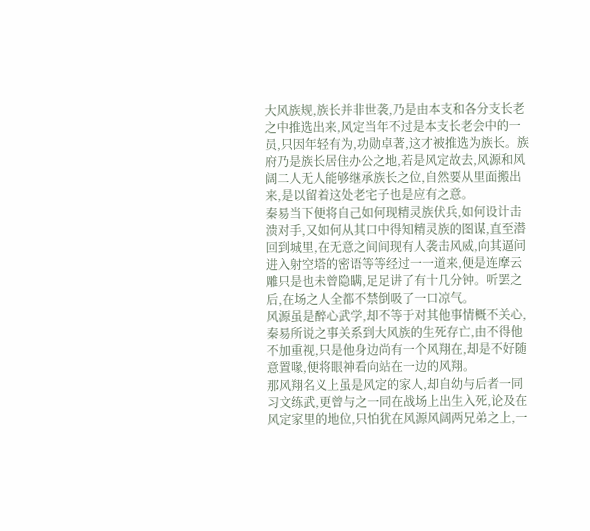大风族规,族长并非世袭,乃是由本支和各分支长老之中推选出来,风定当年不过是本支长老会中的一员,只因年轻有为,功勋卓著,这才被推选为族长。族府乃是族长居住办公之地,若是风定故去,风源和风阔二人无人能够继承族长之位,自然要从里面搬出来,是以留着这处老宅子也是应有之意。
秦易当下便将自己如何现精灵族伏兵,如何设计击溃对手,又如何从其口中得知精灵族的图谋,直至潜回到城里,在无意之间间现有人袭击风威,向其逼问进入射空塔的密语等等经过一一道来,便是连摩云雕只是也未曾隐瞒,足足讲了有十几分钟。听罢之后,在场之人全都不禁倒吸了一口凉气。
风源虽是醉心武学,却不等于对其他事情概不关心,秦易所说之事关系到大风族的生死存亡,由不得他不加重视,只是他身边尚有一个风翔在,却是不好随意置喙,便将眼神看向站在一边的风翔。
那风翔名义上虽是风定的家人,却自幼与后者一同习文练武,更曾与之一同在战场上出生入死,论及在风定家里的地位,只怕犹在风源风阔两兄弟之上,一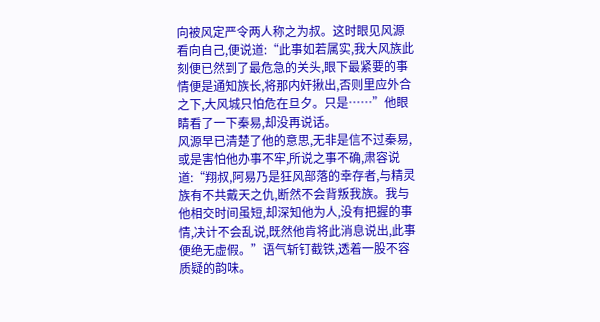向被风定严令两人称之为叔。这时眼见风源看向自己,便说道:“此事如若属实,我大风族此刻便已然到了最危急的关头,眼下最紧要的事情便是通知族长,将那内奸揪出,否则里应外合之下,大风城只怕危在旦夕。只是……”他眼睛看了一下秦易,却没再说话。
风源早已清楚了他的意思,无非是信不过秦易,或是害怕他办事不牢,所说之事不确,肃容说道:“翔叔,阿易乃是狂风部落的幸存者,与精灵族有不共戴天之仇,断然不会背叛我族。我与他相交时间虽短,却深知他为人,没有把握的事情,决计不会乱说,既然他肯将此消息说出,此事便绝无虚假。”语气斩钉截铁,透着一股不容质疑的韵味。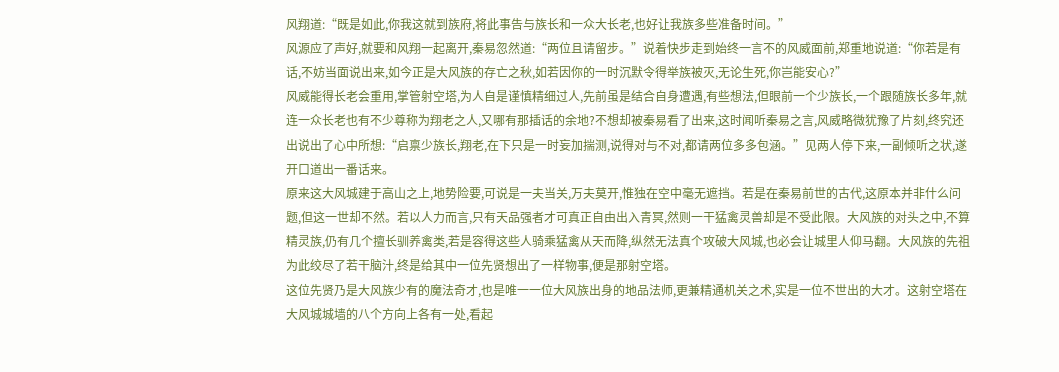风翔道:“既是如此,你我这就到族府,将此事告与族长和一众大长老,也好让我族多些准备时间。”
风源应了声好,就要和风翔一起离开,秦易忽然道:“两位且请留步。”说着快步走到始终一言不的风威面前,郑重地说道:“你若是有话,不妨当面说出来,如今正是大风族的存亡之秋,如若因你的一时沉默令得举族被灭,无论生死,你岂能安心?”
风威能得长老会重用,掌管射空塔,为人自是谨慎精细过人,先前虽是结合自身遭遇,有些想法,但眼前一个少族长,一个跟随族长多年,就连一众长老也有不少尊称为翔老之人,又哪有那插话的余地?不想却被秦易看了出来,这时闻听秦易之言,风威略微犹豫了片刻,终究还出说出了心中所想:“启禀少族长,翔老,在下只是一时妄加揣测,说得对与不对,都请两位多多包涵。”见两人停下来,一副倾听之状,遂开口道出一番话来。
原来这大风城建于高山之上,地势险要,可说是一夫当关,万夫莫开,惟独在空中毫无遮挡。若是在秦易前世的古代,这原本并非什么问题,但这一世却不然。若以人力而言,只有天品强者才可真正自由出入青冥,然则一干猛禽灵兽却是不受此限。大风族的对头之中,不算精灵族,仍有几个擅长驯养禽类,若是容得这些人骑乘猛禽从天而降,纵然无法真个攻破大风城,也必会让城里人仰马翻。大风族的先祖为此绞尽了若干脑汁,终是给其中一位先贤想出了一样物事,便是那射空塔。
这位先贤乃是大风族少有的魔法奇才,也是唯一一位大风族出身的地品法师,更兼精通机关之术,实是一位不世出的大才。这射空塔在大风城城墙的八个方向上各有一处,看起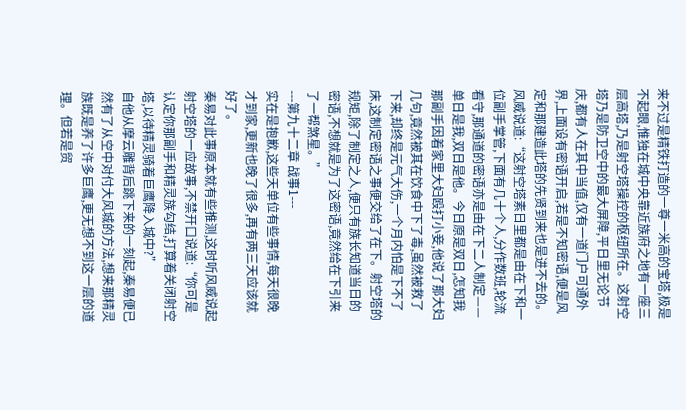来不过是精铁打造的一尊一米高的宝塔,极是不起眼,惟独在城中央靠近族府之地有一座三层高塔,乃是射空塔操控的枢纽所在。这射空塔乃是防卫空中的最大屏障,平日里无论节庆,都有人在其中当值,仅有一道门户可通外界,上面设有密语开启,若是不知密语,便是风定和那建造此塔的先贤到来也是进不去的。
风威说道:“这射空塔素日里都是由在下和一位副手掌管,下面有几十个人,分作数班,轮流看守,那通道的密语亦是由在下二人制定——单日是我,双日是他。今日原是双日,怎知我那副手因着家里大妇殴打小妾,他说了那大妇几句,竟然被其在饮食中下了毒,虽然被救了下来,却终是元气大伤,一个月内怕是下不了床,这制定密语之事便交给了在下。射空塔的规矩,除了制定之人,便只有族长知道当日的密语,不想就是为了这密语,竟然给在下引来了一帮煞星。”
---第九十二章 战事1---
实在是抱歉,这些天单位有些事情,每天很晚才到家,更新也晚了很多,再有两三天应该就好了。
秦易对此事原本就有些推测,这时听风威说起射空塔的一应故事,不禁开口说道:“你可是认定你那副手和精灵族勾结,打算着关闭射空塔,以待精灵骑着巨鹰降入城中?”
自他从摩云雕背后跳下来的一刻起,秦易便已然有了从空中对付大风城的方法,想来那精灵族既是养了许多巨鹰,更无想不到这一层的道理。但若是贸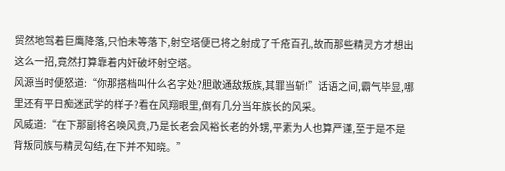贸然地驾着巨鹰降落,只怕未等落下,射空塔便已将之射成了千疮百孔,故而那些精灵方才想出这么一招,竟然打算靠着内奸破坏射空塔。
风源当时便怒道:“你那搭档叫什么名字处?胆敢通敌叛族,其罪当斩!”话语之间,霸气毕显,哪里还有平日痴迷武学的样子?看在风翔眼里,倒有几分当年族长的风采。
风威道:“在下那副将名唤风贲,乃是长老会风裕长老的外甥,平素为人也算严谨,至于是不是背叛同族与精灵勾结,在下并不知晓。”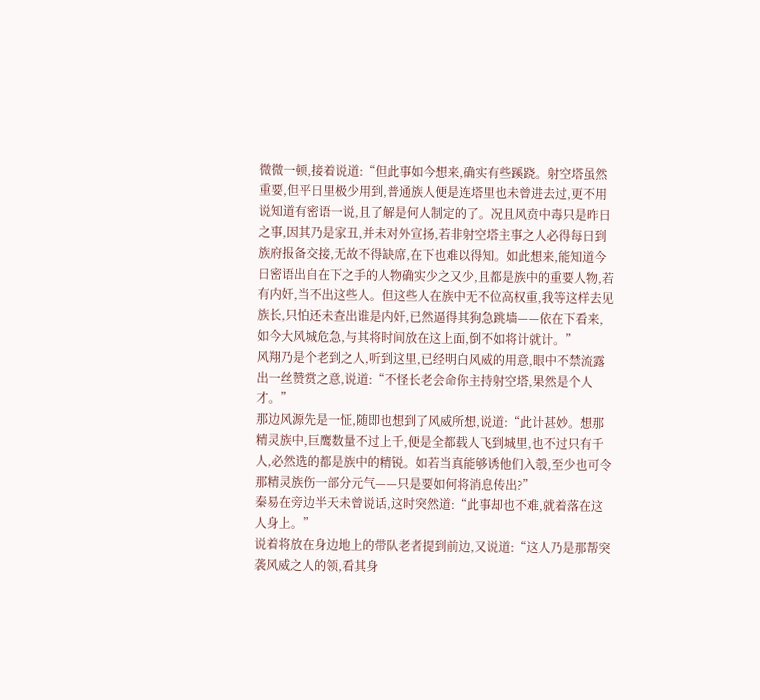微微一顿,接着说道:“但此事如今想来,确实有些蹊跷。射空塔虽然重要,但平日里极少用到,普通族人便是连塔里也未曾进去过,更不用说知道有密语一说,且了解是何人制定的了。况且风贲中毒只是昨日之事,因其乃是家丑,并未对外宣扬,若非射空塔主事之人必得每日到族府报备交接,无故不得缺席,在下也难以得知。如此想来,能知道今日密语出自在下之手的人物确实少之又少,且都是族中的重要人物,若有内奸,当不出这些人。但这些人在族中无不位高权重,我等这样去见族长,只怕还未查出谁是内奸,已然逼得其狗急跳墙——依在下看来,如今大风城危急,与其将时间放在这上面,倒不如将计就计。”
风翔乃是个老到之人,听到这里,已经明白风威的用意,眼中不禁流露出一丝赞赏之意,说道:“不怪长老会命你主持射空塔,果然是个人才。”
那边风源先是一怔,随即也想到了风威所想,说道:“此计甚妙。想那精灵族中,巨鹰数量不过上千,便是全都载人飞到城里,也不过只有千人,必然选的都是族中的精锐。如若当真能够诱他们入彀,至少也可令那精灵族伤一部分元气——只是要如何将消息传出?”
秦易在旁边半天未曾说话,这时突然道:“此事却也不难,就着落在这人身上。”
说着将放在身边地上的带队老者提到前边,又说道:“这人乃是那帮突袭风威之人的领,看其身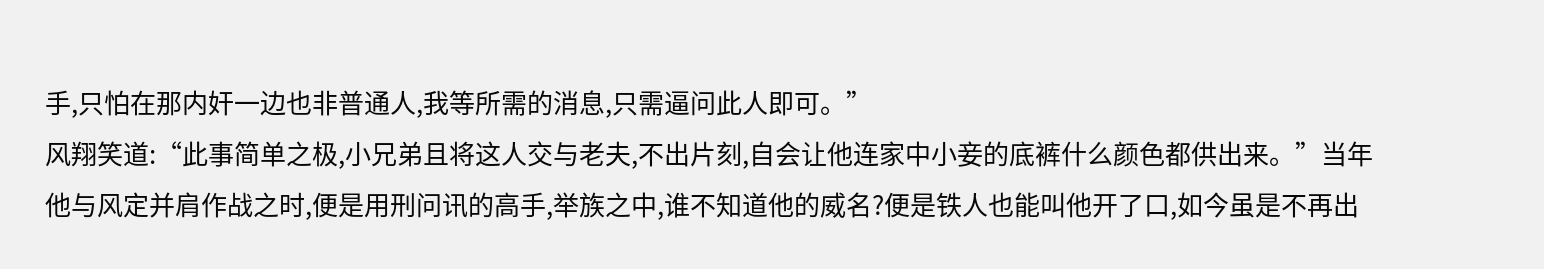手,只怕在那内奸一边也非普通人,我等所需的消息,只需逼问此人即可。”
风翔笑道:“此事简单之极,小兄弟且将这人交与老夫,不出片刻,自会让他连家中小妾的底裤什么颜色都供出来。”当年他与风定并肩作战之时,便是用刑问讯的高手,举族之中,谁不知道他的威名?便是铁人也能叫他开了口,如今虽是不再出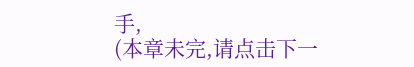手,
(本章未完,请点击下一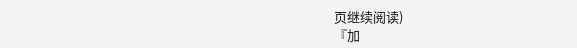页继续阅读)
『加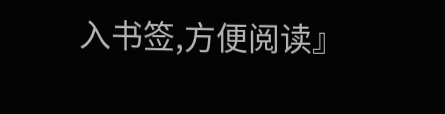入书签,方便阅读』